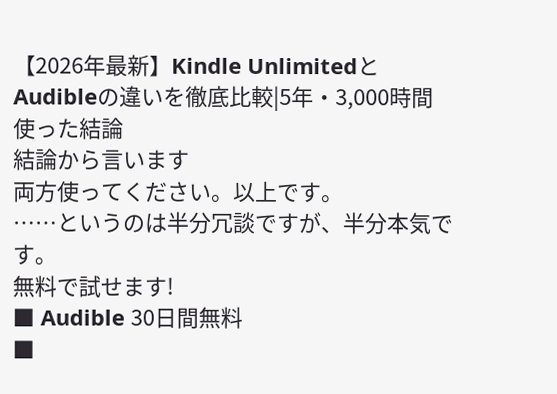【2026年最新】Kindle UnlimitedとAudibleの違いを徹底比較|5年・3,000時間使った結論
結論から言います
両方使ってください。以上です。
……というのは半分冗談ですが、半分本気です。
無料で試せます!
■ Audible 30日間無料
■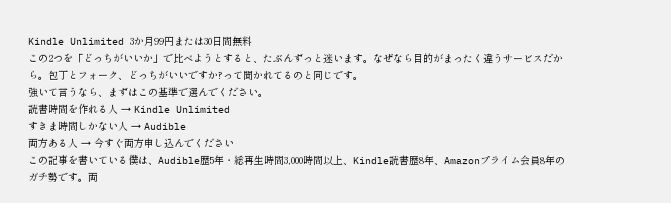Kindle Unlimited 3か月99円または30日間無料
この2つを「どっちがいいか」で比べようとすると、たぶんずっと迷います。なぜなら目的がまったく違うサービスだから。包丁とフォーク、どっちがいいですか?って聞かれてるのと同じです。
強いて言うなら、まずはこの基準で選んでください。
読書時間を作れる人 → Kindle Unlimited
すきま時間しかない人 → Audible
両方ある人 → 今すぐ両方申し込んでください
この記事を書いている僕は、Audible歴5年・総再生時間3,000時間以上、Kindle読書歴8年、Amazonプライム会員8年のガチ勢です。両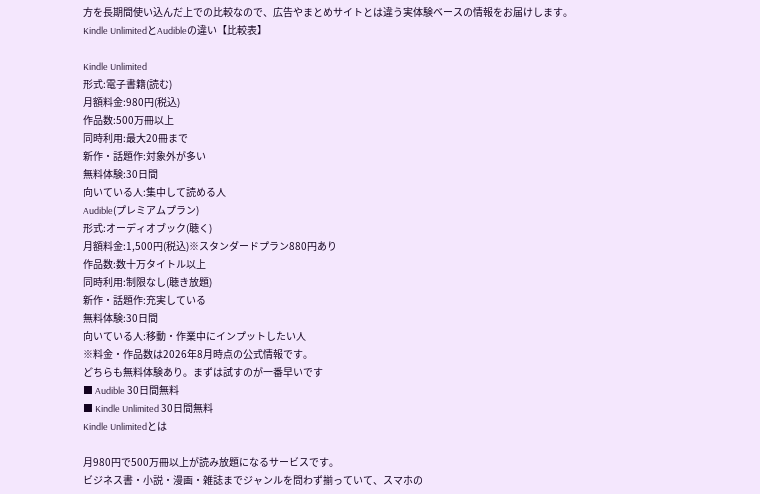方を長期間使い込んだ上での比較なので、広告やまとめサイトとは違う実体験ベースの情報をお届けします。
Kindle UnlimitedとAudibleの違い【比較表】

Kindle Unlimited
形式:電子書籍(読む)
月額料金:980円(税込)
作品数:500万冊以上
同時利用:最大20冊まで
新作・話題作:対象外が多い
無料体験:30日間
向いている人:集中して読める人
Audible(プレミアムプラン)
形式:オーディオブック(聴く)
月額料金:1,500円(税込)※スタンダードプラン880円あり
作品数:数十万タイトル以上
同時利用:制限なし(聴き放題)
新作・話題作:充実している
無料体験:30日間
向いている人:移動・作業中にインプットしたい人
※料金・作品数は2026年8月時点の公式情報です。
どちらも無料体験あり。まずは試すのが一番早いです
■ Audible 30日間無料
■ Kindle Unlimited 30日間無料
Kindle Unlimitedとは

月980円で500万冊以上が読み放題になるサービスです。
ビジネス書・小説・漫画・雑誌までジャンルを問わず揃っていて、スマホの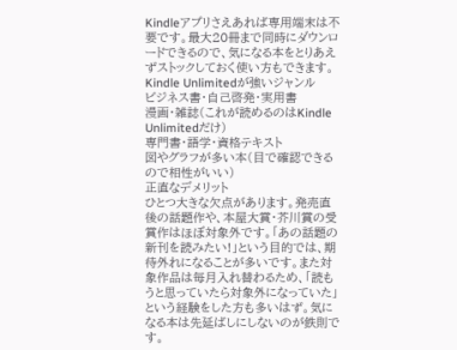Kindleアプリさえあれば専用端末は不要です。最大20冊まで同時にダウンロードできるので、気になる本をとりあえずストックしておく使い方もできます。
Kindle Unlimitedが強いジャンル
ビジネス書・自己啓発・実用書
漫画・雑誌(これが読めるのはKindle Unlimitedだけ)
専門書・語学・資格テキスト
図やグラフが多い本(目で確認できるので相性がいい)
正直なデメリット
ひとつ大きな欠点があります。発売直後の話題作や、本屋大賞・芥川賞の受賞作はほぼ対象外です。「あの話題の新刊を読みたい!」という目的では、期待外れになることが多いです。また対象作品は毎月入れ替わるため、「読もうと思っていたら対象外になっていた」という経験をした方も多いはず。気になる本は先延ばしにしないのが鉄則です。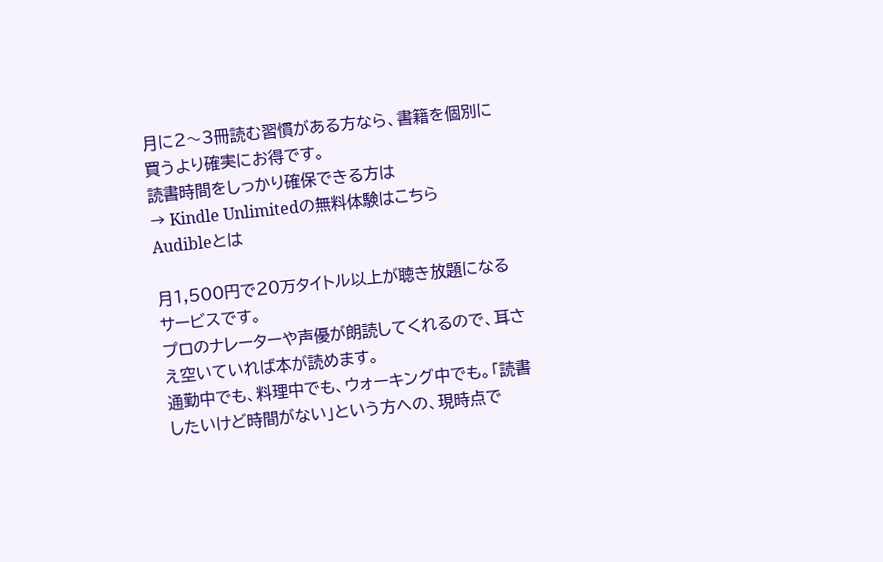月に2〜3冊読む習慣がある方なら、書籍を個別に買うより確実にお得です。
読書時間をしっかり確保できる方は
→ Kindle Unlimitedの無料体験はこちら
Audibleとは

月1,500円で20万タイトル以上が聴き放題になるサービスです。
プロのナレーターや声優が朗読してくれるので、耳さえ空いていれば本が読めます。
通勤中でも、料理中でも、ウォーキング中でも。「読書したいけど時間がない」という方への、現時点で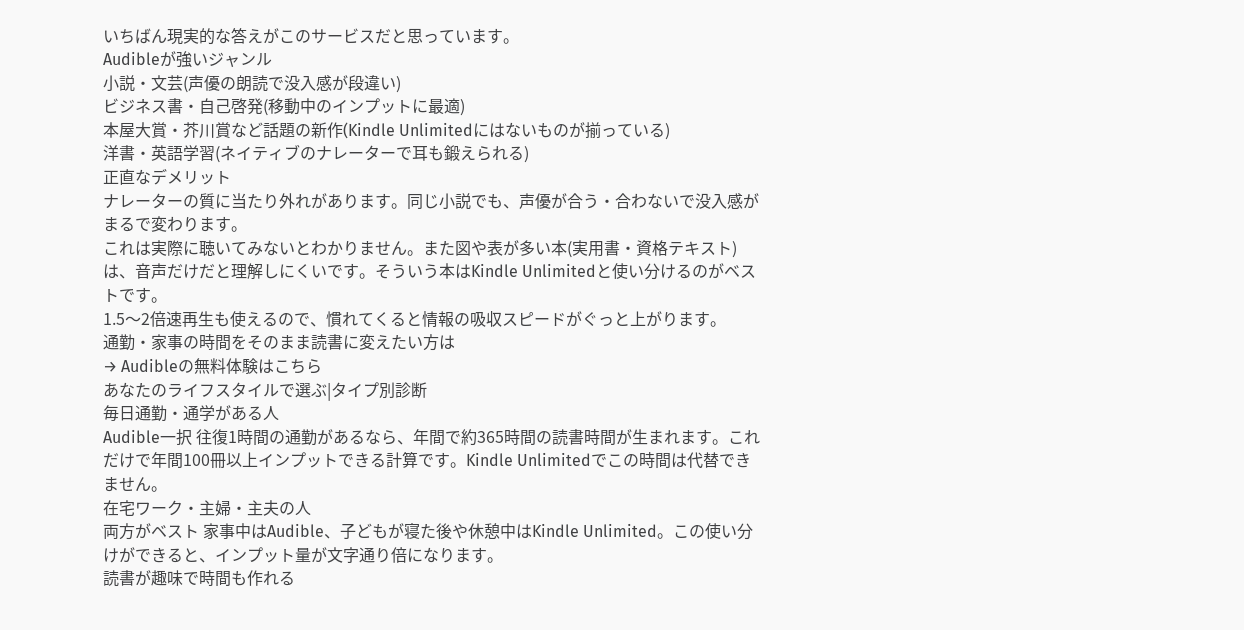いちばん現実的な答えがこのサービスだと思っています。
Audibleが強いジャンル
小説・文芸(声優の朗読で没入感が段違い)
ビジネス書・自己啓発(移動中のインプットに最適)
本屋大賞・芥川賞など話題の新作(Kindle Unlimitedにはないものが揃っている)
洋書・英語学習(ネイティブのナレーターで耳も鍛えられる)
正直なデメリット
ナレーターの質に当たり外れがあります。同じ小説でも、声優が合う・合わないで没入感がまるで変わります。
これは実際に聴いてみないとわかりません。また図や表が多い本(実用書・資格テキスト)は、音声だけだと理解しにくいです。そういう本はKindle Unlimitedと使い分けるのがベストです。
1.5〜2倍速再生も使えるので、慣れてくると情報の吸収スピードがぐっと上がります。
通勤・家事の時間をそのまま読書に変えたい方は
→ Audibleの無料体験はこちら
あなたのライフスタイルで選ぶ|タイプ別診断
毎日通勤・通学がある人
Audible一択 往復1時間の通勤があるなら、年間で約365時間の読書時間が生まれます。これだけで年間100冊以上インプットできる計算です。Kindle Unlimitedでこの時間は代替できません。
在宅ワーク・主婦・主夫の人
両方がベスト 家事中はAudible、子どもが寝た後や休憩中はKindle Unlimited。この使い分けができると、インプット量が文字通り倍になります。
読書が趣味で時間も作れる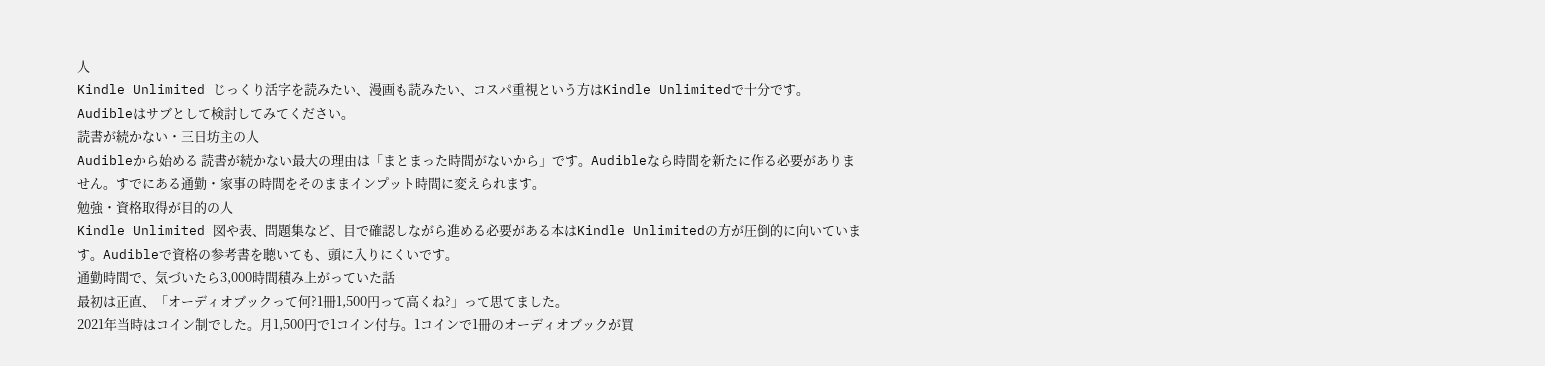人
Kindle Unlimited じっくり活字を読みたい、漫画も読みたい、コスパ重視という方はKindle Unlimitedで十分です。Audibleはサブとして検討してみてください。
読書が続かない・三日坊主の人
Audibleから始める 読書が続かない最大の理由は「まとまった時間がないから」です。Audibleなら時間を新たに作る必要がありません。すでにある通勤・家事の時間をそのままインプット時間に変えられます。
勉強・資格取得が目的の人
Kindle Unlimited 図や表、問題集など、目で確認しながら進める必要がある本はKindle Unlimitedの方が圧倒的に向いています。Audibleで資格の参考書を聴いても、頭に入りにくいです。
通勤時間で、気づいたら3,000時間積み上がっていた話
最初は正直、「オーディオブックって何?1冊1,500円って高くね?」って思てました。
2021年当時はコイン制でした。月1,500円で1コイン付与。1コインで1冊のオーディオブックが買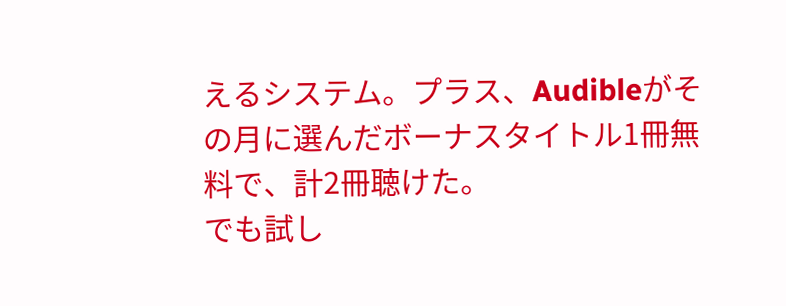えるシステム。プラス、Audibleがその月に選んだボーナスタイトル1冊無料で、計2冊聴けた。
でも試し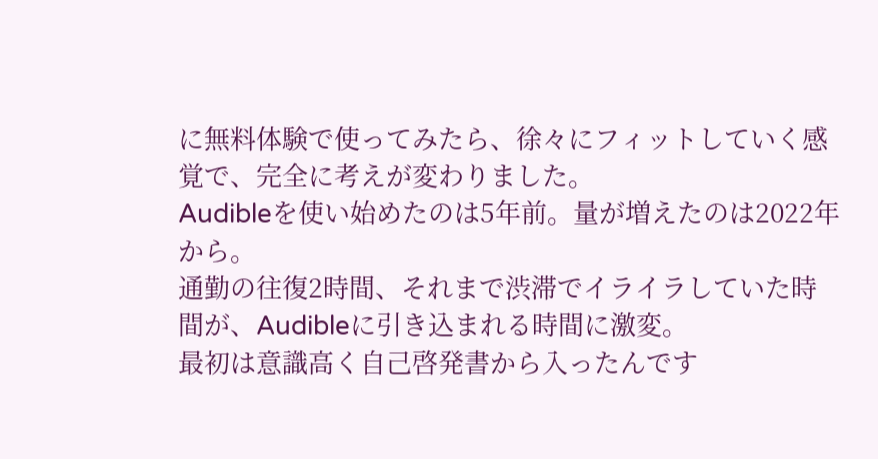に無料体験で使ってみたら、徐々にフィットしていく感覚で、完全に考えが変わりました。
Audibleを使い始めたのは5年前。量が増えたのは2022年から。
通勤の往復2時間、それまで渋滞でイライラしていた時間が、Audibleに引き込まれる時間に激変。
最初は意識高く自己啓発書から入ったんです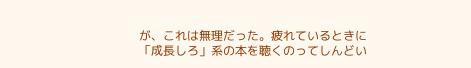が、これは無理だった。疲れているときに「成長しろ」系の本を聴くのってしんどい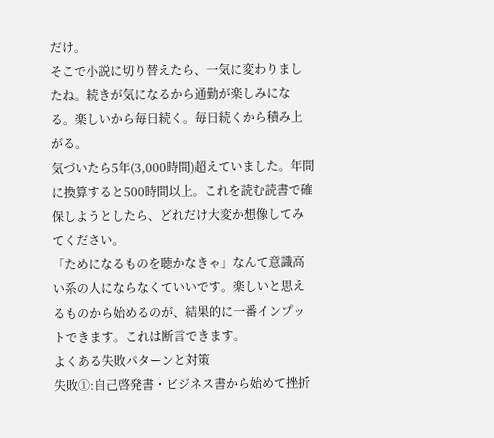だけ。
そこで小説に切り替えたら、一気に変わりましたね。続きが気になるから通勤が楽しみになる。楽しいから毎日続く。毎日続くから積み上がる。
気づいたら5年(3,000時間)超えていました。年間に換算すると500時間以上。これを読む読書で確保しようとしたら、どれだけ大変か想像してみてください。
「ためになるものを聴かなきゃ」なんて意識高い系の人にならなくていいです。楽しいと思えるものから始めるのが、結果的に一番インプットできます。これは断言できます。
よくある失敗パターンと対策
失敗①:自己啓発書・ビジネス書から始めて挫折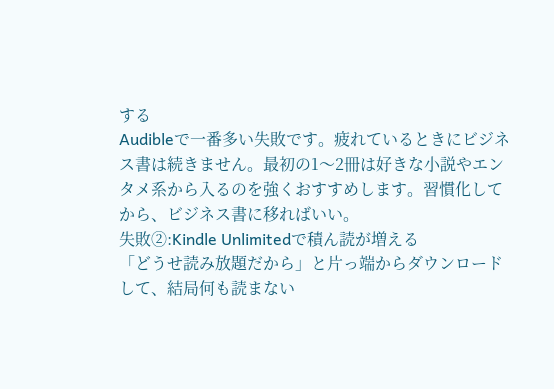する
Audibleで一番多い失敗です。疲れているときにビジネス書は続きません。最初の1〜2冊は好きな小説やエンタメ系から入るのを強くおすすめします。習慣化してから、ビジネス書に移ればいい。
失敗②:Kindle Unlimitedで積ん読が増える
「どうせ読み放題だから」と片っ端からダウンロードして、結局何も読まない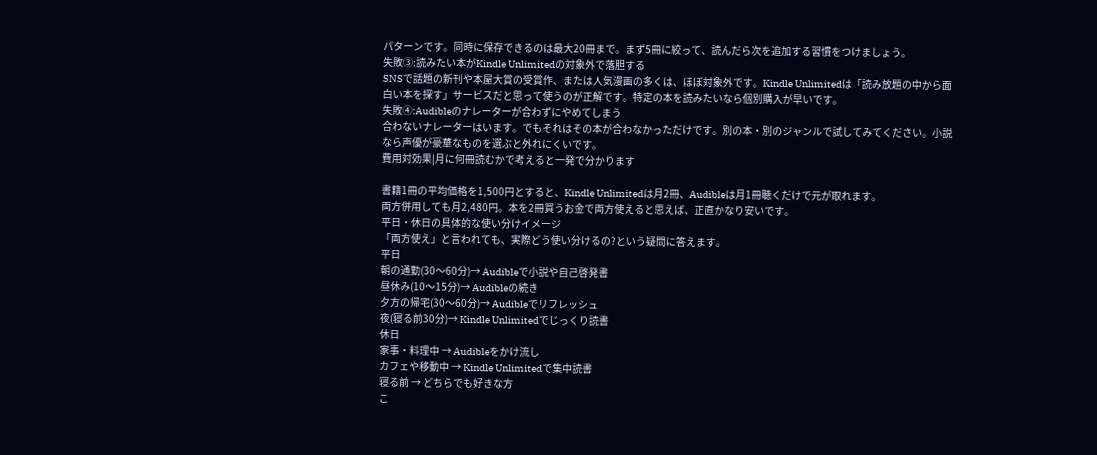パターンです。同時に保存できるのは最大20冊まで。まず5冊に絞って、読んだら次を追加する習慣をつけましょう。
失敗③:読みたい本がKindle Unlimitedの対象外で落胆する
SNSで話題の新刊や本屋大賞の受賞作、または人気漫画の多くは、ほぼ対象外です。Kindle Unlimitedは「読み放題の中から面白い本を探す」サービスだと思って使うのが正解です。特定の本を読みたいなら個別購入が早いです。
失敗④:Audibleのナレーターが合わずにやめてしまう
合わないナレーターはいます。でもそれはその本が合わなかっただけです。別の本・別のジャンルで試してみてください。小説なら声優が豪華なものを選ぶと外れにくいです。
費用対効果|月に何冊読むかで考えると一発で分かります

書籍1冊の平均価格を1,500円とすると、Kindle Unlimitedは月2冊、Audibleは月1冊聴くだけで元が取れます。
両方併用しても月2,480円。本を2冊買うお金で両方使えると思えば、正直かなり安いです。
平日・休日の具体的な使い分けイメージ
「両方使え」と言われても、実際どう使い分けるの?という疑問に答えます。
平日
朝の通勤(30〜60分)→ Audibleで小説や自己啓発書
昼休み(10〜15分)→ Audibleの続き
夕方の帰宅(30〜60分)→ Audibleでリフレッシュ
夜(寝る前30分)→ Kindle Unlimitedでじっくり読書
休日
家事・料理中 → Audibleをかけ流し
カフェや移動中 → Kindle Unlimitedで集中読書
寝る前 → どちらでも好きな方
こ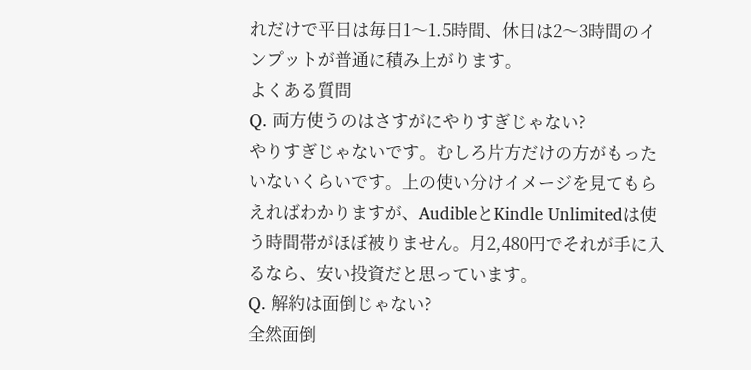れだけで平日は毎日1〜1.5時間、休日は2〜3時間のインプットが普通に積み上がります。
よくある質問
Q. 両方使うのはさすがにやりすぎじゃない?
やりすぎじゃないです。むしろ片方だけの方がもったいないくらいです。上の使い分けイメージを見てもらえればわかりますが、AudibleとKindle Unlimitedは使う時間帯がほぼ被りません。月2,480円でそれが手に入るなら、安い投資だと思っています。
Q. 解約は面倒じゃない?
全然面倒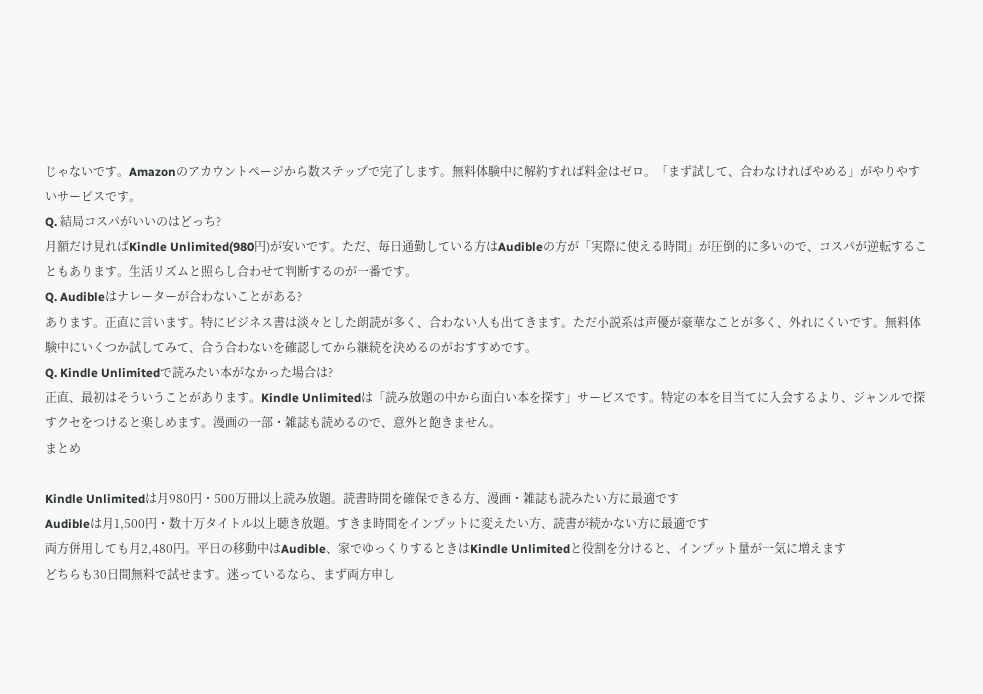じゃないです。Amazonのアカウントページから数ステップで完了します。無料体験中に解約すれば料金はゼロ。「まず試して、合わなければやめる」がやりやすいサービスです。
Q. 結局コスパがいいのはどっち?
月額だけ見ればKindle Unlimited(980円)が安いです。ただ、毎日通勤している方はAudibleの方が「実際に使える時間」が圧倒的に多いので、コスパが逆転することもあります。生活リズムと照らし合わせて判断するのが一番です。
Q. Audibleはナレーターが合わないことがある?
あります。正直に言います。特にビジネス書は淡々とした朗読が多く、合わない人も出てきます。ただ小説系は声優が豪華なことが多く、外れにくいです。無料体験中にいくつか試してみて、合う合わないを確認してから継続を決めるのがおすすめです。
Q. Kindle Unlimitedで読みたい本がなかった場合は?
正直、最初はそういうことがあります。Kindle Unlimitedは「読み放題の中から面白い本を探す」サービスです。特定の本を目当てに入会するより、ジャンルで探すクセをつけると楽しめます。漫画の一部・雑誌も読めるので、意外と飽きません。
まとめ

Kindle Unlimitedは月980円・500万冊以上読み放題。読書時間を確保できる方、漫画・雑誌も読みたい方に最適です
Audibleは月1,500円・数十万タイトル以上聴き放題。すきま時間をインプットに変えたい方、読書が続かない方に最適です
両方併用しても月2,480円。平日の移動中はAudible、家でゆっくりするときはKindle Unlimitedと役割を分けると、インプット量が一気に増えます
どちらも30日間無料で試せます。迷っているなら、まず両方申し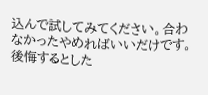込んで試してみてください。合わなかったやめればいいだけです。後悔するとした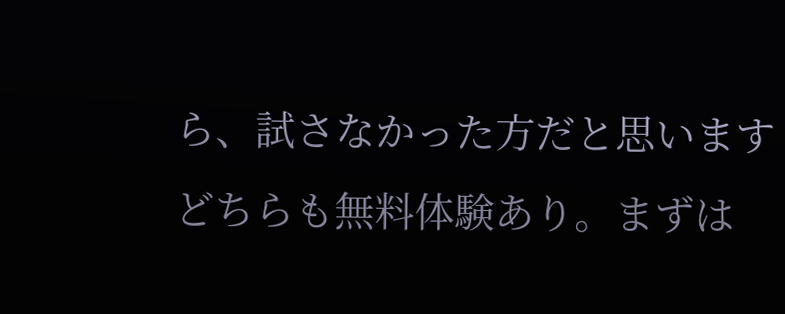ら、試さなかった方だと思います
どちらも無料体験あり。まずは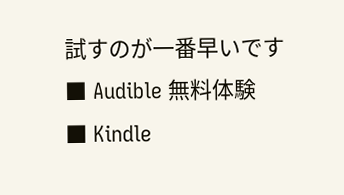試すのが一番早いです
■ Audible 無料体験
■ Kindle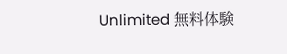Unlimited 無料体験